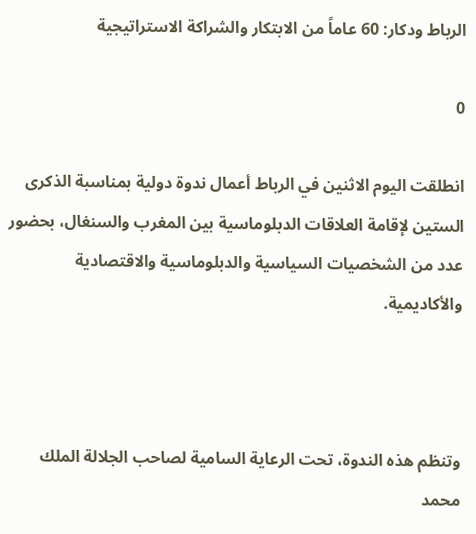الرباط ودكار: 60 عاماً من الابتكار والشراكة الاستراتيجية

0

انطلقت اليوم الاثنين في الرباط أعمال ندوة دولية بمناسبة الذكرى الستين لإقامة العلاقات الدبلوماسية بين المغرب والسنغال، بحضور عدد من الشخصيات السياسية والدبلوماسية والاقتصادية والأكاديمية.



وتنظم هذه الندوة، تحت الرعاية السامية لصاحب الجلالة الملك محمد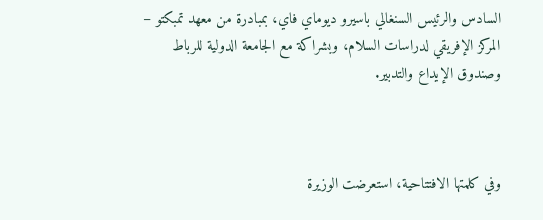السادس والرئيس السنغالي باسيرو ديوماي فاي، بمبادرة من معهد تمبكتو – المركز الإفريقي لدراسات السلام، وبشراكة مع الجامعة الدولية للرباط وصندوق الإيداع والتدبير.



وفي كلمتها الافتتاحية، استعرضت الوزيرة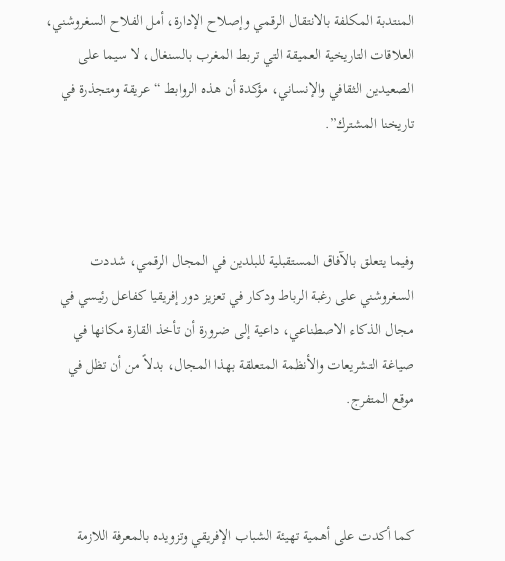المنتدبة المكلفة بالانتقال الرقمي وإصلاح الإدارة، أمل الفلاح السغروشني، العلاقات التاريخية العميقة التي تربط المغرب بالسنغال، لا سيما على الصعيدين الثقافي والإنساني، مؤكدة أن هذه الروابط “عريقة ومتجذرة في تاريخنا المشترك”.



وفيما يتعلق بالآفاق المستقبلية للبلدين في المجال الرقمي، شددت السغروشني على رغبة الرباط ودكار في تعزيز دور إفريقيا كفاعل رئيسي في مجال الذكاء الاصطناعي، داعية إلى ضرورة أن تأخذ القارة مكانها في صياغة التشريعات والأنظمة المتعلقة بهذا المجال، بدلاً من أن تظل في موقع المتفرج.



كما أكدت على أهمية تهيئة الشباب الإفريقي وتزويده بالمعرفة اللازمة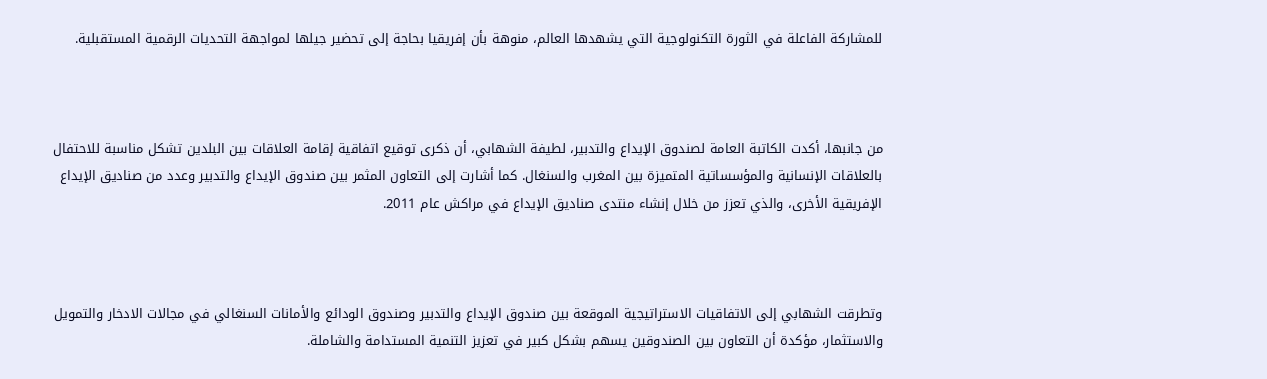للمشاركة الفاعلة في الثورة التكنولوجية التي يشهدها العالم، منوهة بأن إفريقيا بحاجة إلى تحضير جيلها لمواجهة التحديات الرقمية المستقبلية.



من جانبها، أكدت الكاتبة العامة لصندوق الإيداع والتدبير، لطيفة الشهابي، أن ذكرى توقيع اتفاقية إقامة العلاقات بين البلدين تشكل مناسبة للاحتفال بالعلاقات الإنسانية والمؤسساتية المتميزة بين المغرب والسنغال. كما أشارت إلى التعاون المثمر بين صندوق الإيداع والتدبير وعدد من صناديق الإيداع الإفريقية الأخرى، والذي تعزز من خلال إنشاء منتدى صناديق الإيداع في مراكش عام 2011.



وتطرقت الشهابي إلى الاتفاقيات الاستراتيجية الموقعة بين صندوق الإيداع والتدبير وصندوق الودائع والأمانات السنغالي في مجالات الادخار والتمويل والاستثمار، مؤكدة أن التعاون بين الصندوقين يسهم بشكل كبير في تعزيز التنمية المستدامة والشاملة.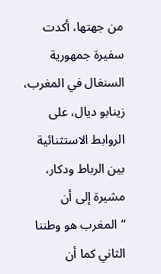من جهتها، أكدت سفيرة جمهورية السنغال في المغرب، زينابو ديال، على الروابط الاستثنائية بين الرباط ودكار، مشيرة إلى أن “المغرب هو وطننا الثاني كما أن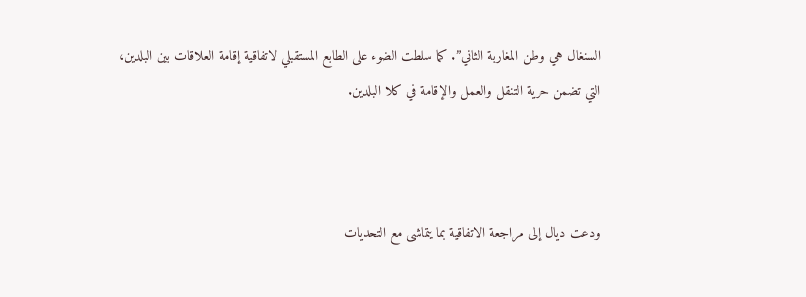السنغال هي وطن المغاربة الثاني”. كما سلطت الضوء على الطابع المستقبلي لاتفاقية إقامة العلاقات بين البلدين، التي تضمن حرية التنقل والعمل والإقامة في كلا البلدين.



ودعت ديال إلى مراجعة الاتفاقية بما يتماشى مع التحديات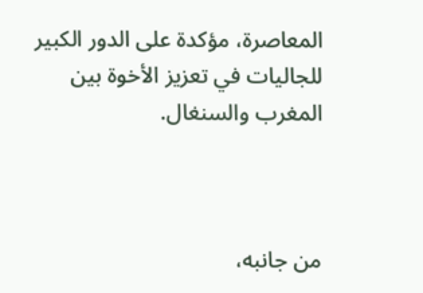المعاصرة، مؤكدة على الدور الكبير للجاليات في تعزيز الأخوة بين المغرب والسنغال.



من جانبه،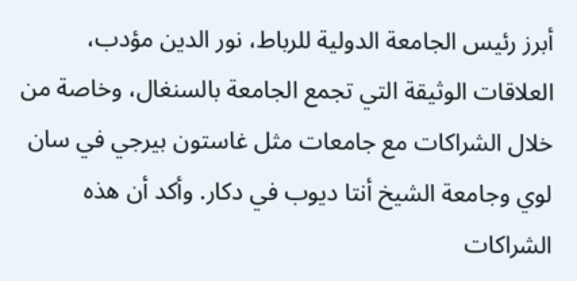أبرز رئيس الجامعة الدولية للرباط، نور الدين مؤدب، العلاقات الوثيقة التي تجمع الجامعة بالسنغال، وخاصة من خلال الشراكات مع جامعات مثل غاستون بيرجي في سان لوي وجامعة الشيخ أنتا ديوب في دكار. وأكد أن هذه الشراكات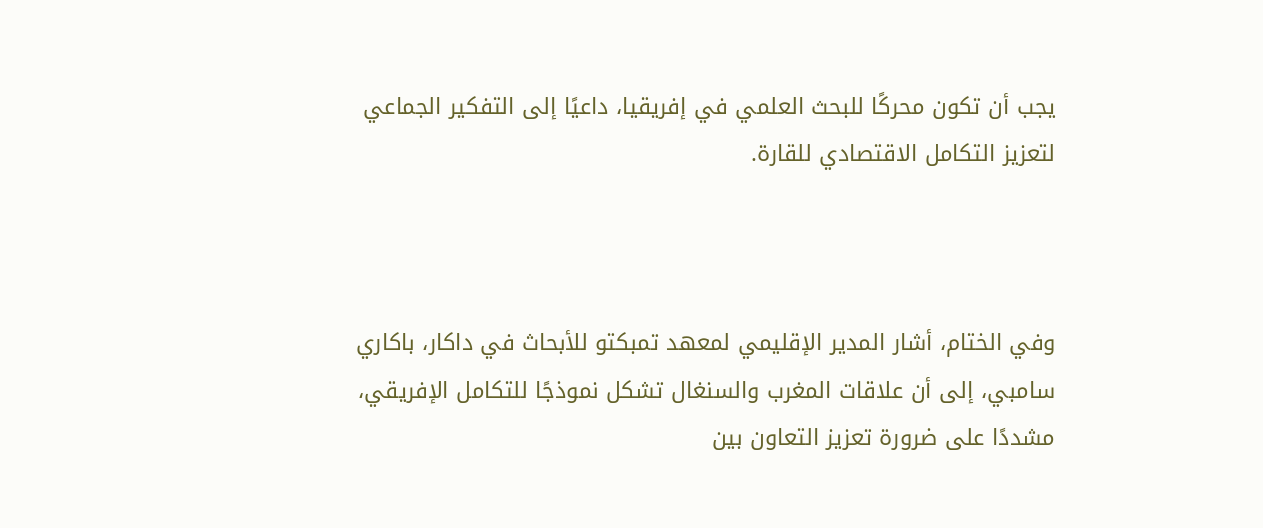يجب أن تكون محركًا للبحث العلمي في إفريقيا، داعيًا إلى التفكير الجماعي لتعزيز التكامل الاقتصادي للقارة.



وفي الختام، أشار المدير الإقليمي لمعهد تمبكتو للأبحاث في داكار، باكاري سامبي، إلى أن علاقات المغرب والسنغال تشكل نموذجًا للتكامل الإفريقي، مشددًا على ضرورة تعزيز التعاون بين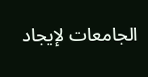الجامعات لإيجاد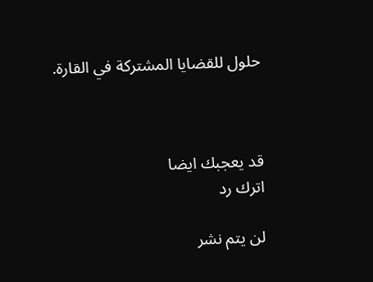حلول للقضايا المشتركة في القارة.



قد يعجبك ايضا
اترك رد

لن يتم نشر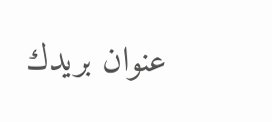عنوان بريدك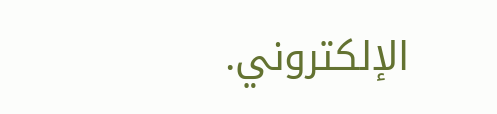الإلكتروني.